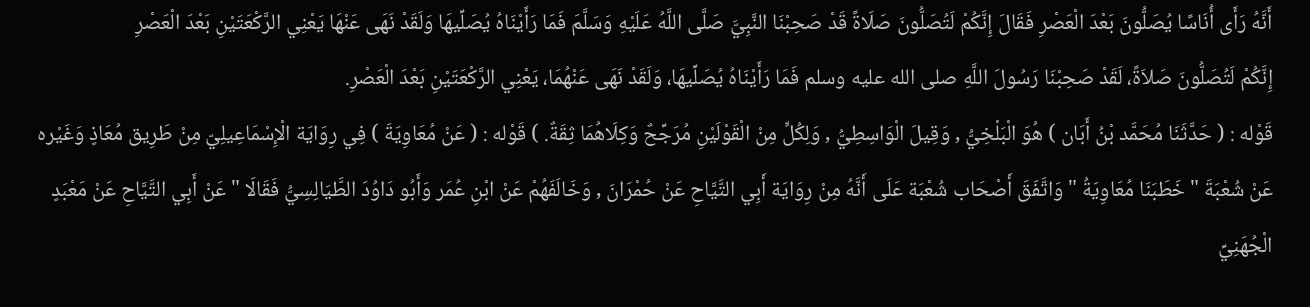أَنَّهُ رَأَى أُنَاسًا يُصَلُّونَ بَعْدَ الْعَصْرِ فَقَالَ إِنَّكُمْ لَتُصَلُّونَ صَلَاةً قَدْ صَحِبْنَا النَّبِيَّ صَلَّى اللَّهُ عَلَيْهِ وَسَلَّمَ فَمَا رَأَيْنَاهُ يُصَلِّيهَا وَلَقَدْ نَهَى عَنْهَا يَعْنِي الرَّكْعَتَيْنِ بَعْدَ الْعَصْرِ
إِنَّكُمْ لَتُصَلُّونَ صَلاَةً، لَقَدْ صَحِبْنَا رَسُولَ اللَّهِ صلى الله عليه وسلم فَمَا رَأَيْنَاهُ يُصَلِّيهَا، وَلَقَدْ نَهَى عَنْهُمَا، يَعْنِي الرَّكْعَتَيْنِ بَعْدَ الْعَصْرِ.
قَوْله : ( حَدَّثَنَا مُحَمَّد بْنُ أَبَان ) هُوَ الْبَلْخِيُّ , وَقِيلَ الْوَاسِطِيُّ , وَلِكُلٍّ مِنْ الْقَوْلَيْنِ مُرَجِّحٌ وَكِلَاهُمَا ثِقَةٌ. ) قَوْله : ( عَنْ مُعَاوِيَةَ ) فِي رِوَايَة الْإِسْمَاعِيلِيّ مِنْ طَرِيق مُعَاذٍ وَغَيْره عَنْ شُعْبَةَ " خَطَبَنَا مُعَاوِيَةُ " وَاتَّفَقَ أَصْحَاب شُعْبَة عَلَى أَنَّهُ مِنْ رِوَايَة أَبِي التَّيَّاحِ عَنْ حُمْرَانَ , وَخَالَفَهُمْ عَنْ ابْنِ عُمَر وَأَبُو دَاوُدَ الطَّيَالِسِيُّ فَقَالَا " عَنْ أَبِي التَّيَّاحِ عَنْ مَعْبَدٍ الْجُهَنِيِّ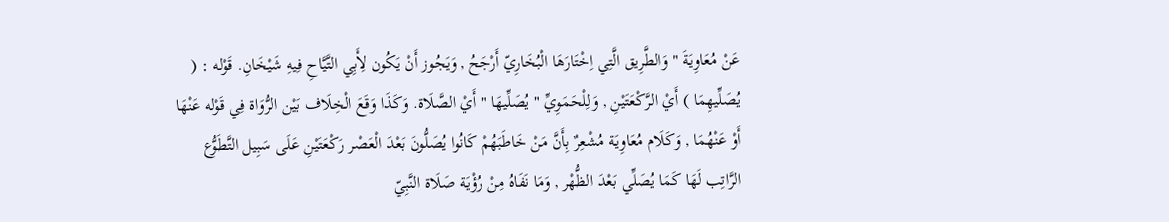عَنْ مُعَاوِيَةَ " وَالطَّرِيق الَّتِي اِخْتَارَهَا الْبُخَارِيّ أَرْجَحُ , وَيَجُوز أَنْ يَكُون لِأَبِي التَّيَّاحِ فِيهِ شَيْخَانِ. قَوْله : ( يُصَلِّيهِمَا ) أَيْ الرَّكْعَتَيْنِ , وَلِلْحَمَوِيِّ " يُصَلِّيهَا " أَيْ الصَّلَاة. وَكَذَا وَقَعَ الْخِلَاف بَيْن الرُّوَاة فِي قَوْله عَنْهَا أَوْ عَنْهُمَا , وَكَلَام مُعَاوِيَة مُشْعِرٌ بِأَنَّ مَنْ خَاطَبَهُمْ كَانُوا يُصَلُّونَ بَعْدَ الْعَصْر رَكْعَتَيْنِ عَلَى سَبِيل التَّطَوُّع الرَّاتِب لَهَا كَمَا يُصَلِّي بَعْدَ الظُّهْر , وَمَا نَفَاهُ مِنْ رُؤْيَة صَلَاة النَّبِيّ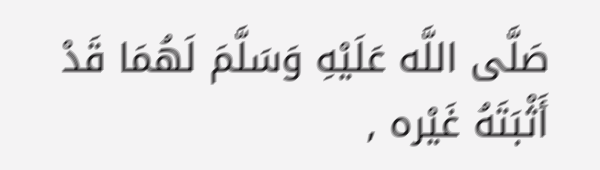صَلَّى اللَّه عَلَيْهِ وَسَلَّمَ لَهُمَا قَدْ أَثْبَتَهُ غَيْره ,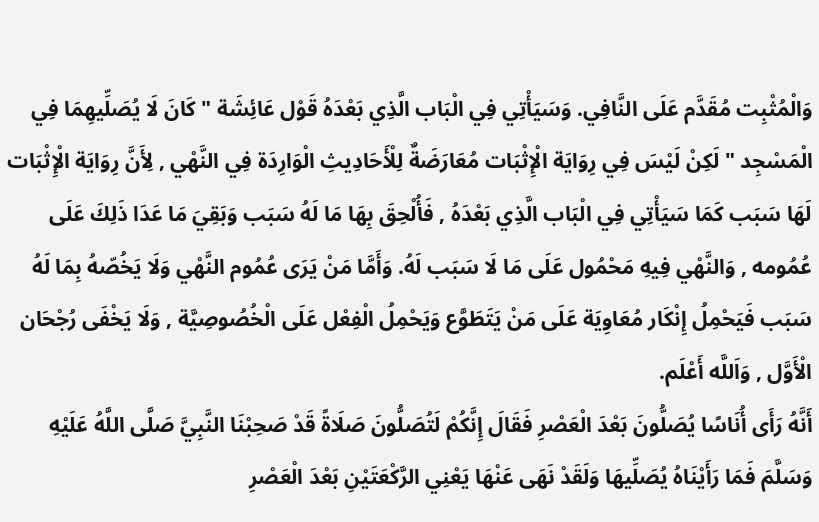وَالْمُثْبِت مُقَدَّم عَلَى النَّافِي. وَسَيَأْتِي فِي الْبَاب الَّذِي بَعْدَهُ قَوْل عَائِشَة " كَانَ لَا يُصَلِّيهِمَا فِي الْمَسْجِد " لَكِنْ لَيْسَ فِي رِوَايَة الْإِثْبَات مُعَارَضَةٌ لِلْأَحَادِيثِ الْوَارِدَة فِي النَّهْي , لِأَنَّ رِوَايَة الْإِثْبَات لَهَا سَبَب كَمَا سَيَأْتِي فِي الْبَاب الَّذِي بَعْدَهُ , فَأُلْحِقَ بِهَا مَا لَهُ سَبَب وَبَقِيَ مَا عَدَا ذَلِكَ عَلَى عُمُومه , وَالنَّهْي فِيهِ مَحْمُول عَلَى مَا لَا سَبَب لَهُ. وَأَمَّا مَنْ يَرَى عُمُوم النَّهْي وَلَا يَخُصّهُ بِمَا لَهُ سَبَب فَيَحْمِلُ إِنْكَار مُعَاوِيَة عَلَى مَنْ يَتَطَوَّع وَيَحْمِلُ الْفِعْل عَلَى الْخُصُوصِيَّة , وَلَا يَخْفَى رُجْحَان الْأَوَّل , وَاَللَّه أَعْلَم.
أَنَّهُ رَأَى أُنَاسًا يُصَلُّونَ بَعْدَ الْعَصْرِ فَقَالَ إِنَّكُمْ لَتُصَلُّونَ صَلَاةً قَدْ صَحِبْنَا النَّبِيَّ صَلَّى اللَّهُ عَلَيْهِ وَسَلَّمَ فَمَا رَأَيْنَاهُ يُصَلِّيهَا وَلَقَدْ نَهَى عَنْهَا يَعْنِي الرَّكْعَتَيْنِ بَعْدَ الْعَصْرِ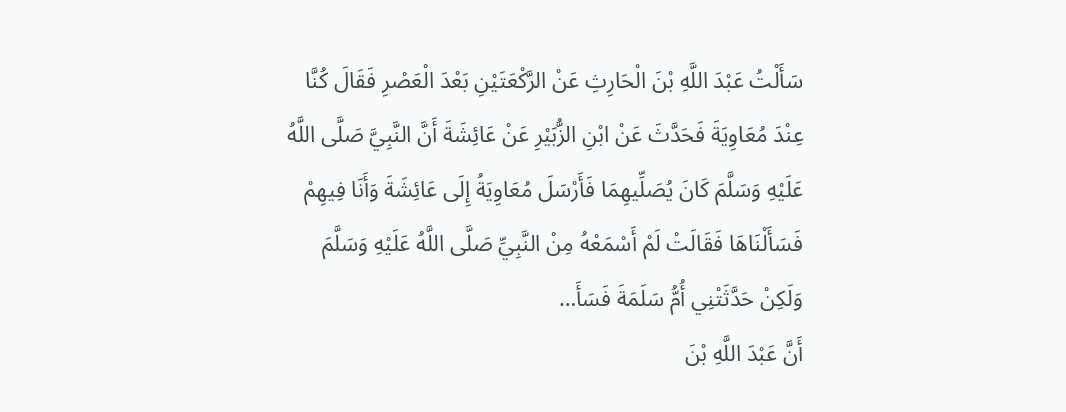سَأَلْتُ عَبْدَ اللَّهِ بْنَ الْحَارِثِ عَنْ الرَّكْعَتَيْنِ بَعْدَ الْعَصْرِ فَقَالَ كُنَّا عِنْدَ مُعَاوِيَةَ فَحَدَّثَ عَنْ ابْنِ الزُّبَيْرِ عَنْ عَائِشَةَ أَنَّ النَّبِيَّ صَلَّى اللَّهُ عَلَيْهِ وَسَلَّمَ كَانَ يُصَلِّيهِمَا فَأَرْسَلَ مُعَاوِيَةُ إِلَى عَائِشَةَ وَأَنَا فِيهِمْ فَسَأَلْنَاهَا فَقَالَتْ لَمْ أَسْمَعْهُ مِنْ النَّبِيِّ صَلَّى اللَّهُ عَلَيْهِ وَسَلَّمَ وَلَكِنْ حَدَّثَتْنِي أُمُّ سَلَمَةَ فَسَأَ…
أَنَّ عَبْدَ اللَّهِ بْنَ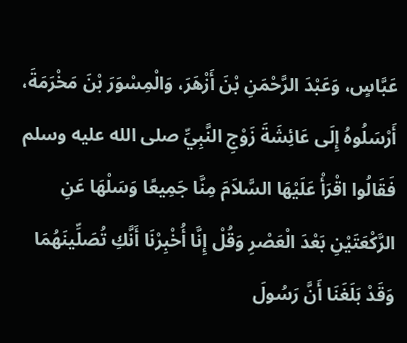عَبَّاسٍ، وَعَبْدَ الرَّحْمَنِ بْنَ أَزْهَرَ، وَالْمِسْوَرَ بْنَ مَخْرَمَةَ، أَرْسَلُوهُ إِلَى عَائِشَةَ زَوْجِ النَّبِيِّ صلى الله عليه وسلم فَقَالُوا اقْرَأْ عَلَيْهَا السَّلاَمَ مِنَّا جَمِيعًا وَسَلْهَا عَنِ الرَّكْعَتَيْنِ بَعْدَ الْعَصْرِ وَقُلْ إِنَّا أُخْبِرْنَا أَنَّكِ تُصَلِّينَهُمَا وَقَدْ بَلَغَنَا أَنَّ رَسُولَ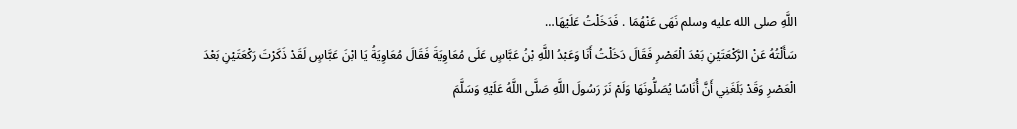اللَّهِ صلى الله عليه وسلم نَهَى عَنْهُمَا . فَدَخَلْتُ عَلَيْهَا…
سَأَلْتُهُ عَنْ الرَّكْعَتَيْنِ بَعْدَ الْعَصْرِ فَقَالَ دَخَلْتُ أَنَا وَعَبْدُ اللَّهِ بْنُ عَبَّاسٍ عَلَى مُعَاوِيَةَ فَقَالَ مُعَاوِيَةُ يَا ابْنَ عَبَّاسٍ لَقَدْ ذَكَرْتَ رَكْعَتَيْنِ بَعْدَ الْعَصْرِ وَقَدْ بَلَغَنِي أَنَّ أُنَاسًا يُصَلُّونَهَا وَلَمْ نَرَ رَسُولَ اللَّهِ صَلَّى اللَّهُ عَلَيْهِ وَسَلَّمَ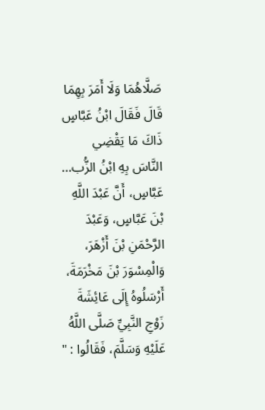صَلَّاهُمَا وَلَا أَمَرَ بِهِمَا قَالَ فَقَالَ ابْنُ عَبَّاسٍ ذَاكَ مَا يَقْضِي النَّاسَ بِهِ ابْنُ الزُّب…
عَبَّاسٍ، أَنَّ عَبْدَ اللَّهِ بْنَ عَبَّاسٍ، وَعَبْدَ الرَّحْمَنِ بْنَ أَزْهَرَ، وَالْمِسْوَرَ بْنَ مَخْرَمَةَ، أَرْسَلُوهُ إِلَى عَائِشَةَ زَوْجِ النَّبِيِّ صَلَّى اللَّهُ عَلَيْهِ وَسَلَّمَ، فَقَالُوا : "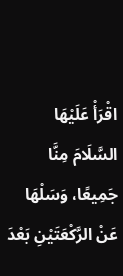اقْرَأْ عَلَيْهَا السَّلَامَ مِنَّا جَمِيعًا، وَسَلْهَا عَنْ الرَّكْعَتَيْنِ بَعْدَ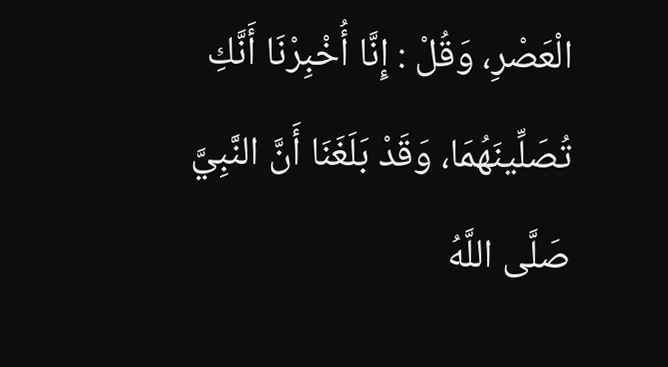الْعَصْرِ، وَقُلْ : إِنَّا أُخْبِرْنَا أَنَّكِ تُصَلِّينَهُمَا، وَقَدْ بَلَغَنَا أَنَّ النَّبِيَّ صَلَّى اللَّهُ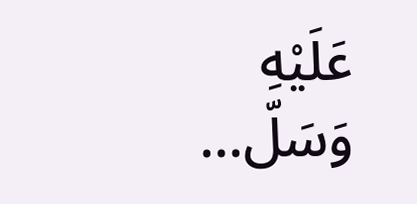عَلَيْهِ وَسَلّ…